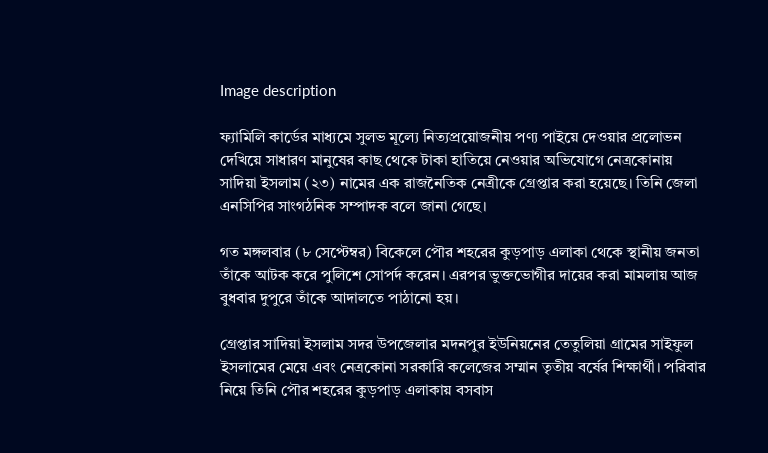Image description

ফ্যামিলি কার্ডের মাধ্যমে সুলভ মূল্যে নিত্যপ্রয়োজনীয় পণ্য পাইয়ে দেওয়ার প্রলোভন দেখিয়ে সাধারণ মানুষের কাছ থেকে টাকা হাতিয়ে নেওয়ার অভিযোগে নেত্রকোনায় সাদিয়া ইসলাম (২৩) নামের এক রাজনৈতিক নেত্রীকে গ্রেপ্তার করা হয়েছে। তিনি জেলা এনসিপির সাংগঠনিক সম্পাদক বলে জানা গেছে।

গত মঙ্গলবার (৮ সেপ্টেম্বর) বিকেলে পৌর শহরের কুড়পাড় এলাকা থেকে স্থানীয় জনতা তাঁকে আটক করে পুলিশে সোপর্দ করেন। এরপর ভুক্তভোগীর দায়ের করা মামলায় আজ বুধবার দুপুরে তাঁকে আদালতে পাঠানো হয়।

গ্রেপ্তার সাদিয়া ইসলাম সদর উপজেলার মদনপুর ইউনিয়নের তেতুলিয়া গ্রামের সাইফুল ইসলামের মেয়ে এবং নেত্রকোনা সরকারি কলেজের সম্মান তৃতীয় বর্ষের শিক্ষার্থী। পরিবার নিয়ে তিনি পৌর শহরের কুড়পাড় এলাকায় বসবাস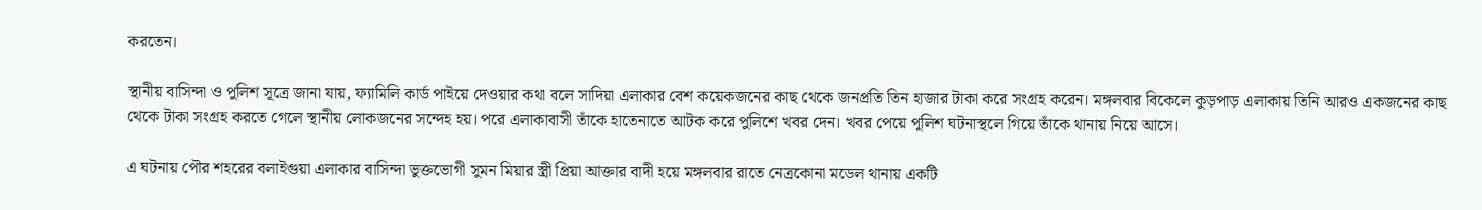করতেন।

স্থানীয় বাসিন্দা ও পুলিশ সূত্রে জানা যায়, ফ্যামিলি কার্ড পাইয়ে দেওয়ার কথা বলে সাদিয়া এলাকার বেশ কয়েকজনের কাছ থেকে জনপ্রতি তিন হাজার টাকা করে সংগ্রহ করেন। মঙ্গলবার বিকেলে কুড়পাড় এলাকায় তিনি আরও একজনের কাছ থেকে টাকা সংগ্রহ করতে গেলে স্থানীয় লোকজনের সন্দেহ হয়। পরে এলাকাবাসী তাঁকে হাতেনাতে আটক করে পুলিশে খবর দেন। খবর পেয়ে পুলিশ ঘটনাস্থলে গিয়ে তাঁকে থানায় নিয়ে আসে।

এ ঘটনায় পৌর শহরের বলাইগুয়া এলাকার বাসিন্দা ভুক্তভোগী সুমন মিয়ার স্ত্রী প্রিয়া আক্তার বাদী হয়ে মঙ্গলবার রাতে নেত্রকোনা মডেল থানায় একটি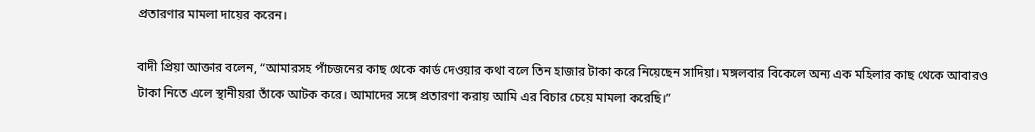প্রতারণার মামলা দায়ের করেন।

বাদী প্রিয়া আক্তার বলেন, “আমারসহ পাঁচজনের কাছ থেকে কার্ড দেওয়ার কথা বলে তিন হাজার টাকা করে নিয়েছেন সাদিয়া। মঙ্গলবার বিকেলে অন্য এক মহিলার কাছ থেকে আবারও টাকা নিতে এলে স্থানীয়রা তাঁকে আটক করে। আমাদের সঙ্গে প্রতারণা করায় আমি এর বিচার চেয়ে মামলা করেছি।”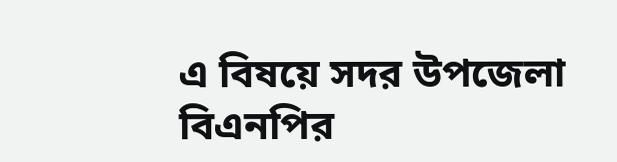এ বিষয়ে সদর উপজেলা বিএনপির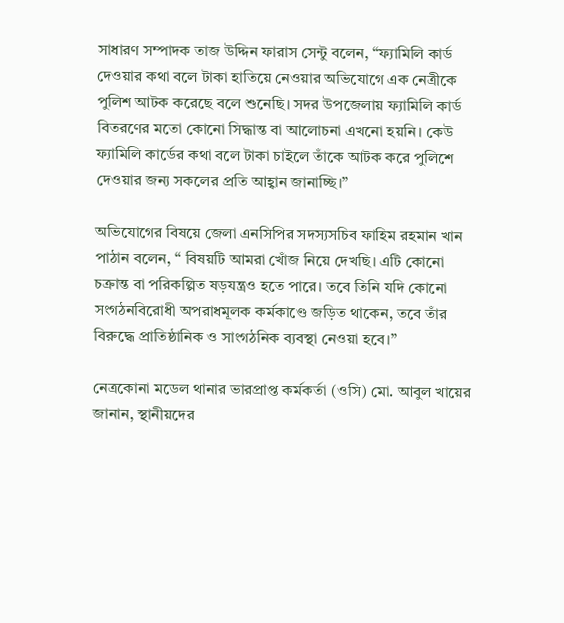সাধারণ সম্পাদক তাজ উদ্দিন ফারাস সেন্টু বলেন, “ফ্যামিলি কার্ড দেওয়ার কথা বলে টাকা হাতিয়ে নেওয়ার অভিযোগে এক নেত্রীকে পুলিশ আটক করেছে বলে শুনেছি। সদর উপজেলায় ফ্যামিলি কার্ড বিতরণের মতো কোনো সিদ্ধান্ত বা আলোচনা এখনো হয়নি। কেউ ফ্যামিলি কার্ডের কথা বলে টাকা চাইলে তাঁকে আটক করে পুলিশে দেওয়ার জন্য সকলের প্রতি আহ্বান জানাচ্ছি।”

অভিযোগের বিষয়ে জেলা এনসিপির সদস্যসচিব ফাহিম রহমান খান পাঠান বলেন, “ বিষয়টি আমরা খোঁজ নিয়ে দেখছি। এটি কোনো চক্রান্ত বা পরিকল্পিত ষড়যন্ত্রও হতে পারে। তবে তিনি যদি কোনো সংগঠনবিরোধী অপরাধমূলক কর্মকাণ্ডে জড়িত থাকেন, তবে তাঁর বিরুদ্ধে প্রাতিষ্ঠানিক ও সাংগঠনিক ব্যবস্থা নেওয়া হবে।”

নেত্রকোনা মডেল থানার ভারপ্রাপ্ত কর্মকর্তা (ওসি) মো. আবুল খায়ের জানান, স্থানীয়দের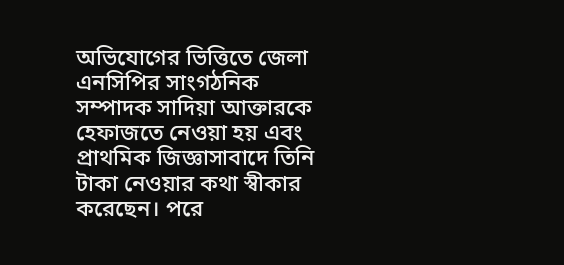অভিযোগের ভিত্তিতে জেলা এনসিপির সাংগঠনিক সম্পাদক সাদিয়া আক্তারকে হেফাজতে নেওয়া হয় এবং প্রাথমিক জিজ্ঞাসাবাদে তিনি টাকা নেওয়ার কথা স্বীকার করেছেন। পরে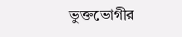ভুক্তভোগীর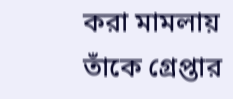করা মামলায় তাঁকে গ্রেপ্তার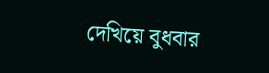দেখিয়ে বুধবার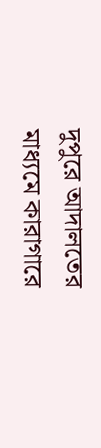দুপুরে আদালতের মাধ্যমে কারাগারে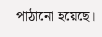পাঠানো হয়েছে।